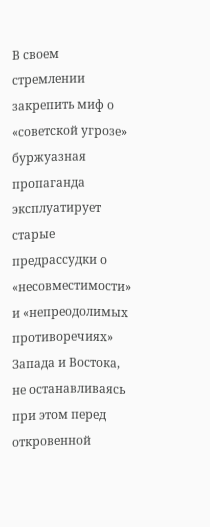В своем стремлении закрепить миф о «советской угрозе» буржуазная пропаганда эксплуатирует старые предрассудки о «несовместимости» и «непреодолимых противоречиях» Запада и Востока, не останавливаясь при этом перед откровенной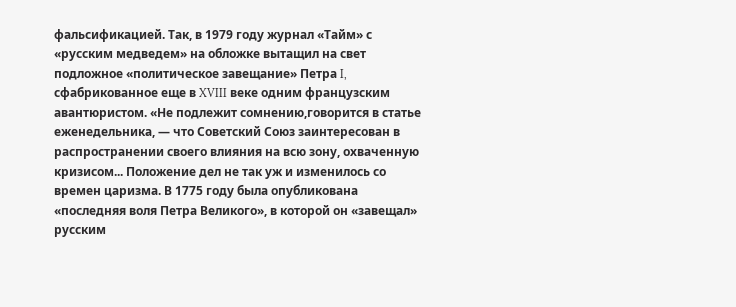фальсификацией. Так, в 1979 году журнал «Тайм» с «русским медведем» на обложке вытащил на свет подложное «политическое завещание» Петра I, сфабрикованное еще в XVIII веке одним французским авантюристом. «Не подлежит сомнению,говорится в статье еженедельника, — что Советский Союз заинтересован в распространении своего влияния на всю зону, охваченную кризисом... Положение дел не так уж и изменилось со времен царизма. В 1775 году была опубликована «последняя воля Петра Великого», в которой он «завещал» русским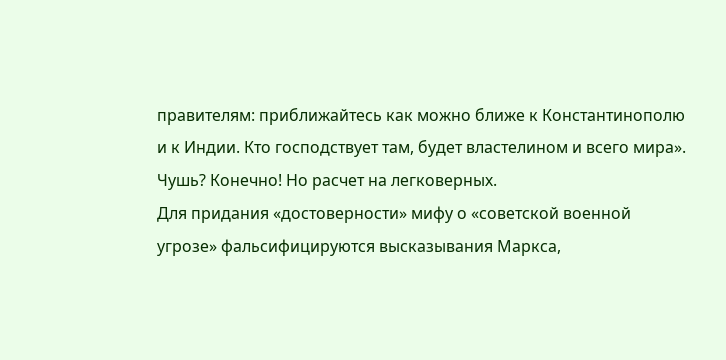правителям: приближайтесь как можно ближе к Константинополю и к Индии. Кто господствует там, будет властелином и всего мира».
Чушь? Конечно! Но расчет на легковерных.
Для придания «достоверности» мифу о «советской военной угрозе» фальсифицируются высказывания Маркса,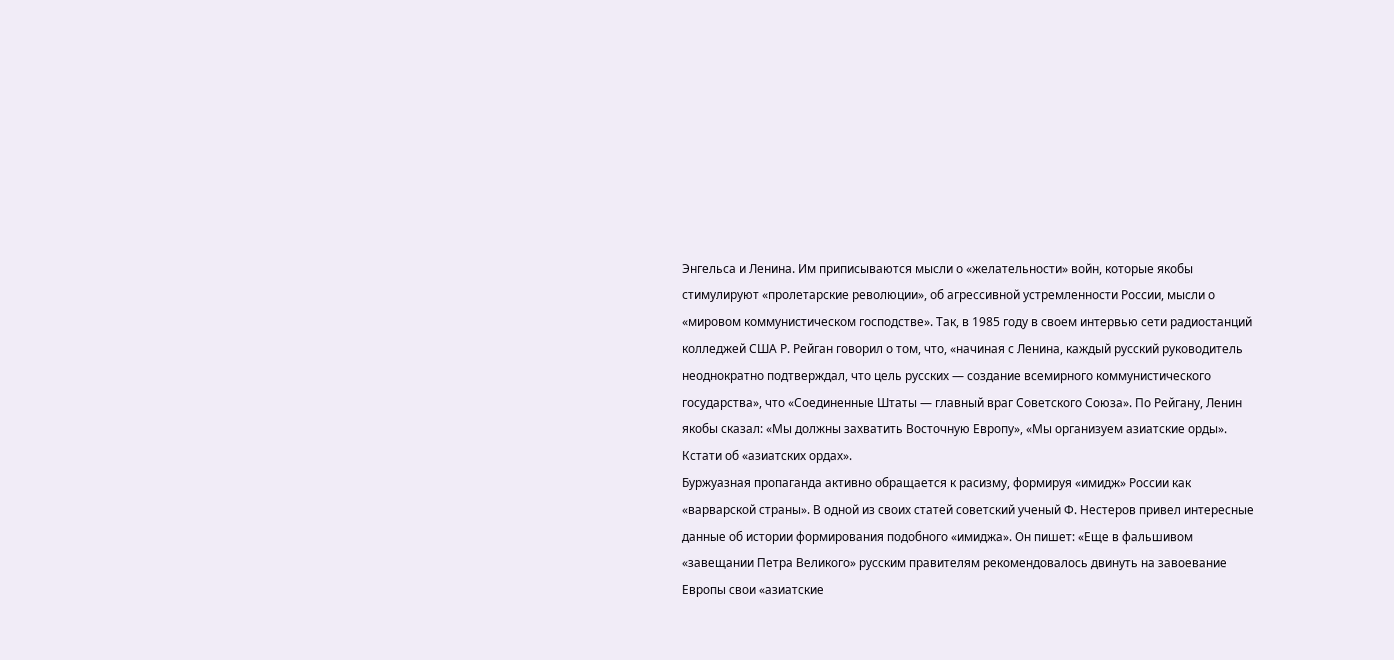Энгельса и Ленина. Им приписываются мысли о «желательности» войн, которые якобы стимулируют «пролетарские революции», об агрессивной устремленности России, мысли о «мировом коммунистическом господстве». Так, в 1985 году в своем интервью сети радиостанций колледжей США Р. Рейган говорил о том, что, «начиная с Ленина, каждый русский руководитель неоднократно подтверждал, что цель русских — создание всемирного коммунистического государства», что «Соединенные Штаты — главный враг Советского Союза». По Рейгану, Ленин якобы сказал: «Мы должны захватить Восточную Европу», «Мы организуем азиатские орды».
Кстати об «азиатских ордах».
Буржуазная пропаганда активно обращается к расизму, формируя «имидж» России как «варварской страны». В одной из своих статей советский ученый Ф. Нестеров привел интересные данные об истории формирования подобного «имиджа». Он пишет: «Еще в фальшивом «завещании Петра Великого» русским правителям рекомендовалось двинуть на завоевание Европы свои «азиатские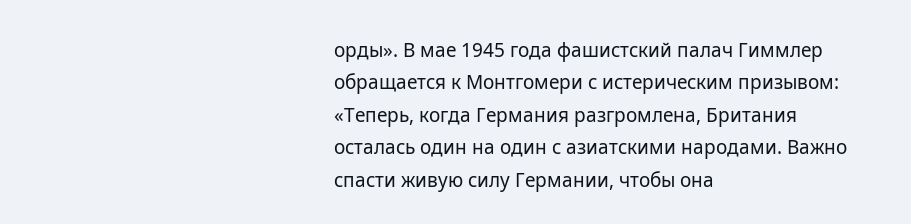орды». В мае 1945 года фашистский палач Гиммлер обращается к Монтгомери с истерическим призывом: «Теперь, когда Германия разгромлена, Британия осталась один на один с азиатскими народами. Важно спасти живую силу Германии, чтобы она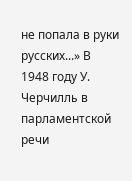не попала в руки русских...» В 1948 году У. Черчилль в парламентской речи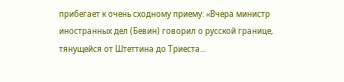прибегает к очень сходному приему: «Вчера министр иностранных дел (Бевин) говорил о русской границе, тянущейся от Штеттина до Триеста...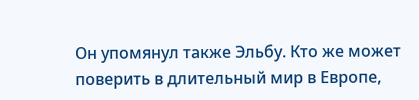Он упомянул также Эльбу. Кто же может поверить в длительный мир в Европе,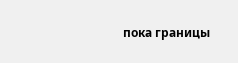пока границы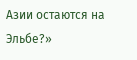Азии остаются на Эльбе?»